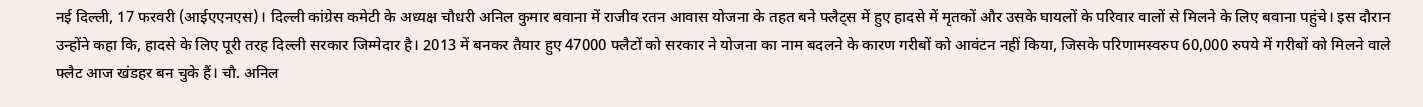नई दिल्ली, 17 फरवरी (आईएएनएस)। दिल्ली कांग्रेस कमेटी के अध्यक्ष चौधरी अनिल कुमार बवाना में राजीव रतन आवास योजना के तहत बने फ्लैट्स में हुए हादसे में मृतकों और उसके घायलों के परिवार वालों से मिलने के लिए बवाना पहुंचे। इस दौरान उन्होंने कहा कि, हादसे के लिए पूरी तरह दिल्ली सरकार जिम्मेदार है। 2013 में बनकर तैयार हुए 47000 फ्लैटों को सरकार ने योजना का नाम बदलने के कारण गरीबों को आवंटन नहीं किया, जिसके परिणामस्वरुप 60,000 रुपये में गरीबों को मिलने वाले फ्लैट आज खंडहर बन चुके हैं। चौ. अनिल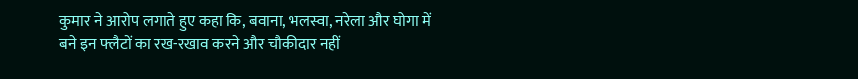कुमार ने आरोप लगाते हुए कहा कि, बवाना, भलस्वा, नरेला और घोगा में बने इन फ्लैटों का रख-रखाव करने और चौकीदार नहीं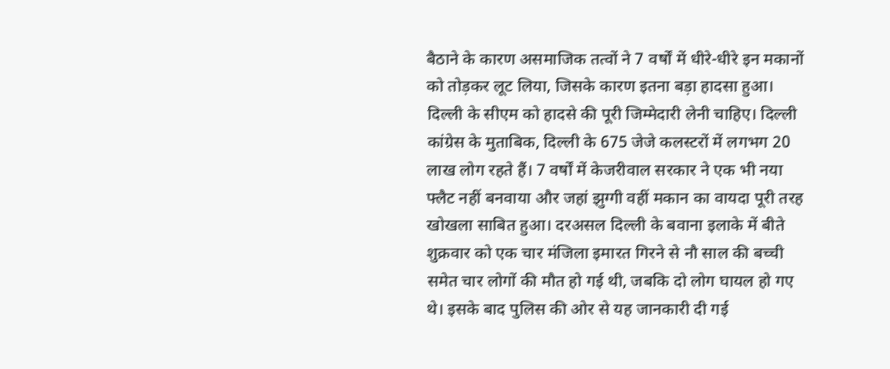बैठाने के कारण असमाजिक तत्वों ने 7 वर्षों में धीरे-धीरे इन मकानों को तोड़कर लूट लिया, जिसके कारण इतना बड़ा हादसा हुआ। दिल्ली के सीएम को हादसे की पूरी जिम्मेदारी लेनी चाहिए। दिल्ली कांग्रेस के मुताबिक, दिल्ली के 675 जेजे कलस्टरों में लगभग 20 लाख लोग रहते हैं। 7 वर्षों में केजरीवाल सरकार ने एक भी नया फ्लैट नहीं बनवाया और जहां झुग्गी वहीं मकान का वायदा पूरी तरह खोखला साबित हुआ। दरअसल दिल्ली के बवाना इलाके में बीते शुक्रवार को एक चार मंजिला इमारत गिरने से नौ साल की बच्ची समेत चार लोगों की मौत हो गई थी, जबकि दो लोग घायल हो गए थे। इसके बाद पुलिस की ओर से यह जानकारी दी गई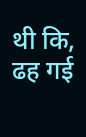थी कि, ढह गई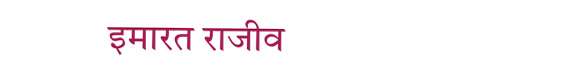इमारत राजीव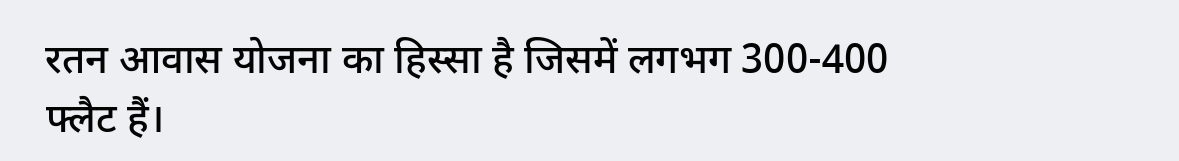रतन आवास योजना का हिस्सा है जिसमें लगभग 300-400 फ्लैट हैं।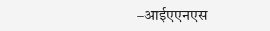–आईएएनएस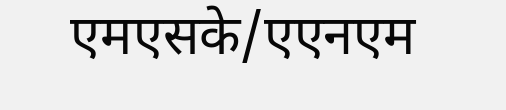एमएसके/एएनएम